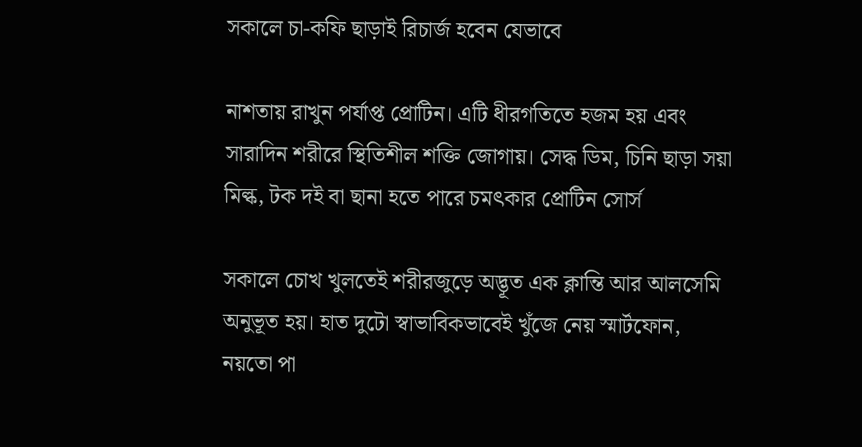সকালে চা-কফি ছাড়াই রিচার্জ হবেন যেভাবে

নাশতায় রাখুন পর্যাপ্ত প্রোটিন। এটি ধীরগতিতে হজম হয় এবং সারাদিন শরীরে স্থিতিশীল শক্তি জোগায়। সেদ্ধ ডিম, চিনি ছাড়া সয়া মিল্ক, টক দই বা ছানা হতে পারে চমৎকার প্রোটিন সোর্স

সকালে চোখ খুলতেই শরীরজুড়ে অদ্ভূত এক ক্লান্তি আর আলসেমি অনুভূত হয়। হাত দুটো স্বাভাবিকভাবেই খুঁজে নেয় স্মার্টফোন, নয়তো পা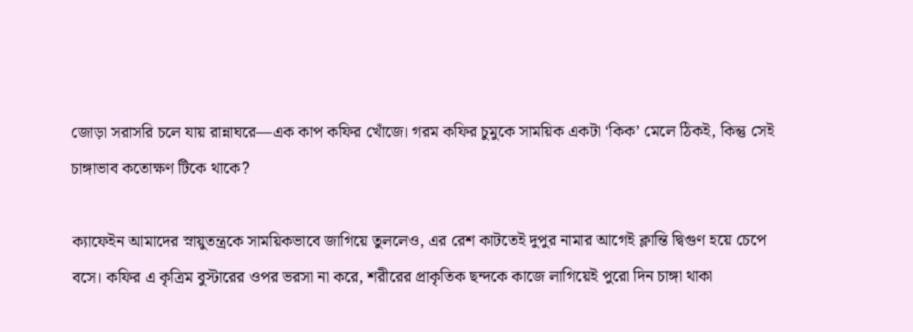জোড়া সরাসরি চলে যায় রান্নাঘরে—এক কাপ কফির খোঁজে। গরম কফির চুমুকে সাময়িক একটা ‘কিক’ মেলে ঠিকই, কিন্তু সেই চাঙ্গাভাব কতোক্ষণ টিকে থাকে?

ক্যাফেইন আমাদের স্নায়ুতন্ত্রকে সাময়িকভাবে জাগিয়ে তুললেও, এর রেশ কাটতেই দুপুর নামার আগেই ক্লান্তি দ্বিগুণ হয়ে চেপে বসে। কফির এ কৃত্রিম বুস্টারের ওপর ভরসা না করে, শরীরের প্রাকৃতিক ছন্দকে কাজে লাগিয়েই পুরো দিন চাঙ্গা থাকা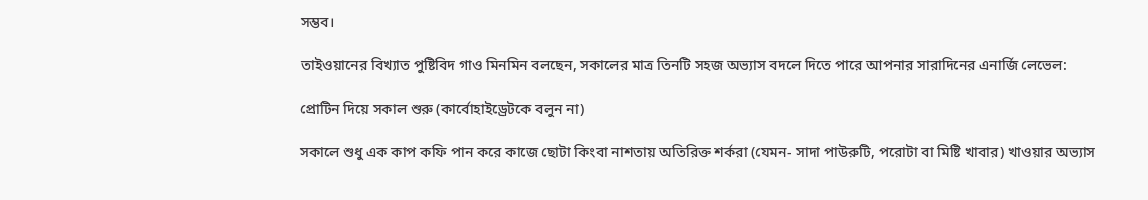সম্ভব।

তাইওয়ানের বিখ্যাত পুষ্টিবিদ গাও মিনমিন বলছেন, সকালের মাত্র তিনটি সহজ অভ্যাস বদলে দিতে পারে আপনার সারাদিনের এনার্জি লেভেল:

প্রোটিন দিয়ে সকাল শুরু (কার্বোহাইড্রেটকে বলুন না)

সকালে শুধু এক কাপ কফি পান করে কাজে ছোটা কিংবা নাশতায় অতিরিক্ত শর্করা (যেমন- সাদা পাউরুটি, পরোটা বা মিষ্টি খাবার) খাওয়ার অভ্যাস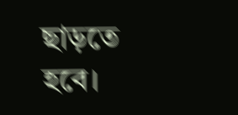ছাড়তে হবে।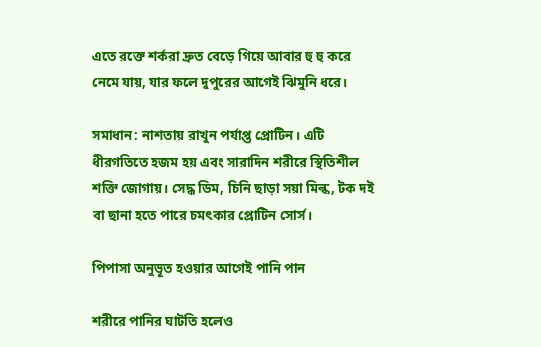এতে রক্তে শর্করা দ্রুত বেড়ে গিয়ে আবার হু হু করে নেমে যায়, যার ফলে দুপুরের আগেই ঝিমুনি ধরে।

সমাধান: নাশতায় রাখুন পর্যাপ্ত প্রোটিন। এটি ধীরগতিতে হজম হয় এবং সারাদিন শরীরে স্থিতিশীল শক্তি জোগায়। সেদ্ধ ডিম, চিনি ছাড়া সয়া মিল্ক, টক দই বা ছানা হতে পারে চমৎকার প্রোটিন সোর্স।

পিপাসা অনুভূত হওয়ার আগেই পানি পান

শরীরে পানির ঘাটতি হলেও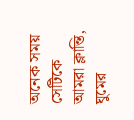অনেক সময় সেটিকে আমরা ক্লান্তি, ঘুমের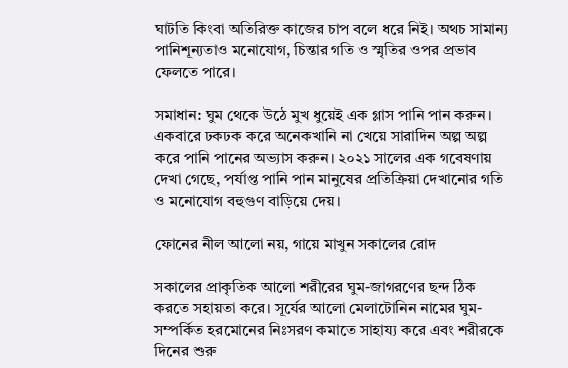ঘাটতি কিংবা অতিরিক্ত কাজের চাপ বলে ধরে নিই। অথচ সামান্য পানিশূন্যতাও মনোযোগ, চিন্তার গতি ও স্মৃতির ওপর প্রভাব ফেলতে পারে।

সমাধান: ঘুম থেকে উঠে মুখ ধুয়েই এক গ্লাস পানি পান করুন। একবারে ঢকঢক করে অনেকখানি না খেয়ে সারাদিন অল্প অল্প করে পানি পানের অভ্যাস করুন। ২০২১ সালের এক গবেষণায় দেখা গেছে, পর্যাপ্ত পানি পান মানুষের প্রতিক্রিয়া দেখানোর গতি ও মনোযোগ বহুগুণ বাড়িয়ে দেয়।

ফোনের নীল আলো নয়, গায়ে মাখুন সকালের রোদ

সকালের প্রাকৃতিক আলো শরীরের ঘুম-জাগরণের ছন্দ ঠিক করতে সহায়তা করে। সূর্যের আলো মেলাটোনিন নামের ঘুম-সম্পর্কিত হরমোনের নিঃসরণ কমাতে সাহায্য করে এবং শরীরকে দিনের শুরু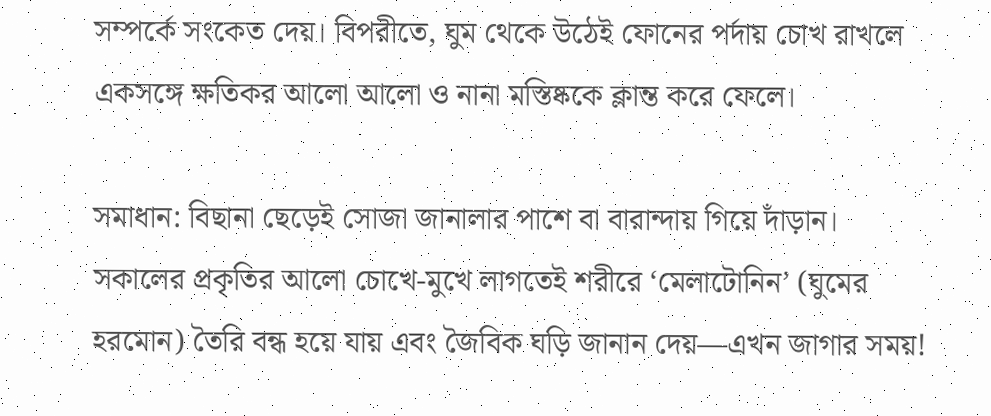সম্পর্কে সংকেত দেয়। বিপরীতে, ঘুম থেকে উঠেই ফোনের পর্দায় চোখ রাখলে একসঙ্গে ক্ষতিকর আলো আলো ও নানা মস্তিষ্ককে ক্লান্ত করে ফেলে।

সমাধান: বিছানা ছেড়েই সোজা জানালার পাশে বা বারান্দায় গিয়ে দাঁড়ান। সকালের প্রকৃতির আলো চোখে-মুখে লাগতেই শরীরে ‘মেলাটোনিন’ (ঘুমের হরমোন) তৈরি বন্ধ হয়ে যায় এবং জৈবিক ঘড়ি জানান দেয়—এখন জাগার সময়!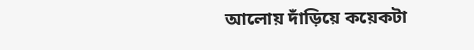আলোয় দাঁড়িয়ে কয়েকটা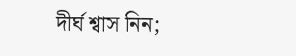দীর্ঘ শ্বাস নিন;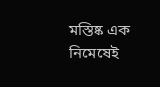মস্তিষ্ক এক নিমেষেই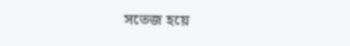সতেজ হয়ে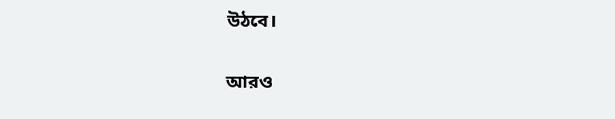উঠবে।

আরও